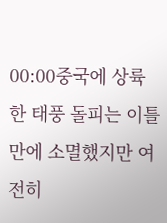00:00중국에 상륙한 태풍 돌피는 이틀만에 소멸했지만 여전히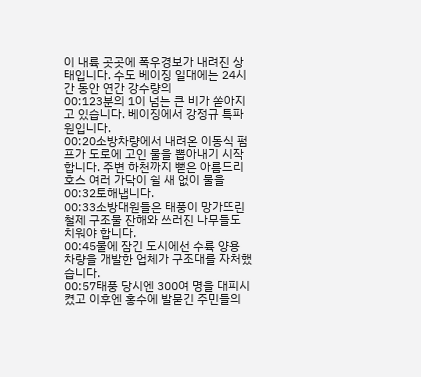이 내륙 곳곳에 폭우경보가 내려진 상태입니다. 수도 베이징 일대에는 24시간 동안 연간 강수량의
00:123분의 1이 넘는 큰 비가 쏟아지고 있습니다. 베이징에서 강정규 특파원입니다.
00:20소방차량에서 내려온 이동식 펌프가 도로에 고인 물을 뽑아내기 시작합니다. 주변 하천까지 뻗은 아름드리 호스 여러 가닥이 쉴 새 없이 물을
00:32토해냅니다.
00:33소방대원들은 태풍이 망가뜨린 철제 구조물 잔해와 쓰러진 나무들도 치워야 합니다.
00:45물에 잠긴 도시에선 수륙 양용 차량을 개발한 업체가 구조대를 자처했습니다.
00:57태풍 당시엔 300여 명을 대피시켰고 이후엔 홍수에 발묻긴 주민들의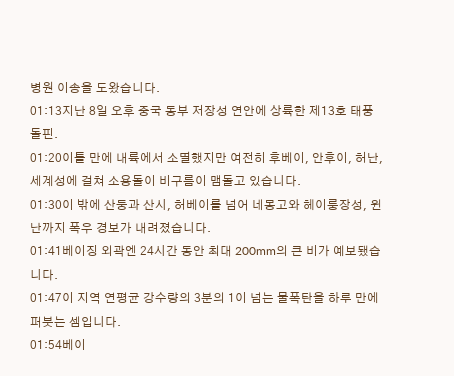병원 이송을 도왔습니다.
01:13지난 8일 오후 중국 동부 저장성 연안에 상륙한 제13호 태풍 돌핀.
01:20이틀 만에 내륙에서 소멸했지만 여전히 후베이, 안후이, 허난, 세계성에 걸쳐 소용돌이 비구름이 맴돌고 있습니다.
01:30이 밖에 산둥과 산시, 허베이를 넘어 네몽고와 헤이룽장성, 윈난까지 폭우 경보가 내려졌습니다.
01:41베이징 외곽엔 24시간 동안 최대 200mm의 큰 비가 예보됐습니다.
01:47이 지역 연평균 강수량의 3분의 1이 넘는 물폭탄을 하루 만에 퍼붓는 셈입니다.
01:54베이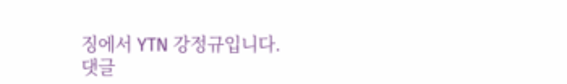징에서 YTN 강정규입니다.
댓글